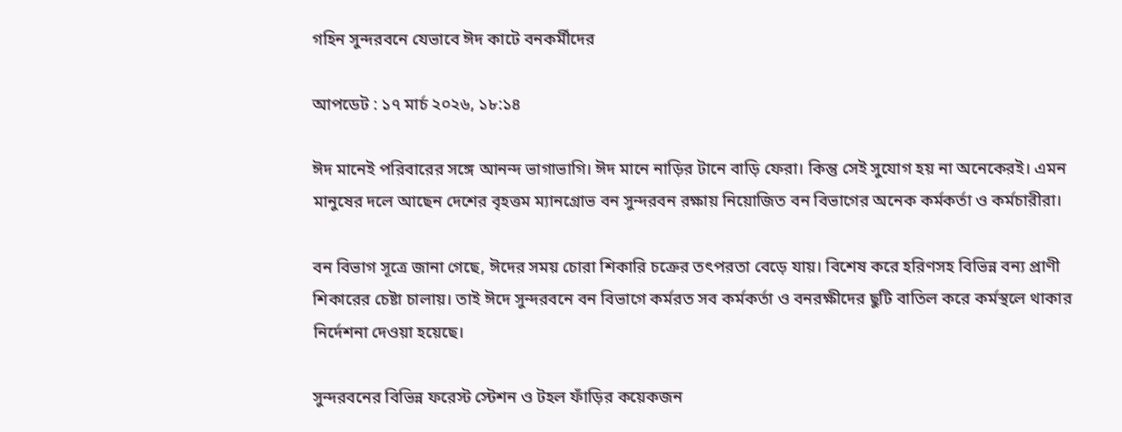গহিন সুন্দরবনে যেভাবে ঈদ কাটে বনকর্মীদের

আপডেট : ১৭ মার্চ ২০২৬, ১৮:১৪

ঈদ মানেই পরিবারের সঙ্গে আনন্দ ভাগাভাগি। ঈদ মানে নাড়ির টানে বাড়ি ফেরা। কিন্তু সেই সুযোগ হয় না অনেকেরই। এমন মানুষের দলে আছেন দেশের বৃহত্তম ম্যানগ্রোভ বন সুন্দরবন রক্ষায় নিয়োজিত বন বিভাগের অনেক কর্মকর্তা ও কর্মচারীরা।

বন বিভাগ সূত্রে জানা গেছে, ঈদের সময় চোরা শিকারি চক্রের তৎপরতা বেড়ে যায়। বিশেষ করে হরিণসহ বিভিন্ন বন্য প্রাণী শিকারের চেষ্টা চালায়। তাই ঈদে সুন্দরবনে বন বিভাগে কর্মরত সব কর্মকর্তা ও বনরক্ষীদের ছুটি বাতিল করে কর্মস্থলে থাকার নির্দেশনা দেওয়া হয়েছে।

সুন্দরবনের বিভিন্ন ফরেস্ট স্টেশন ও টহল ফাঁড়ির কয়েকজন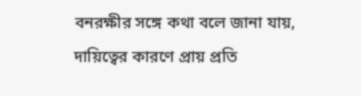বনরক্ষীর সঙ্গে কথা বলে জানা যায়, দায়িত্বের কারণে প্রায় প্রতি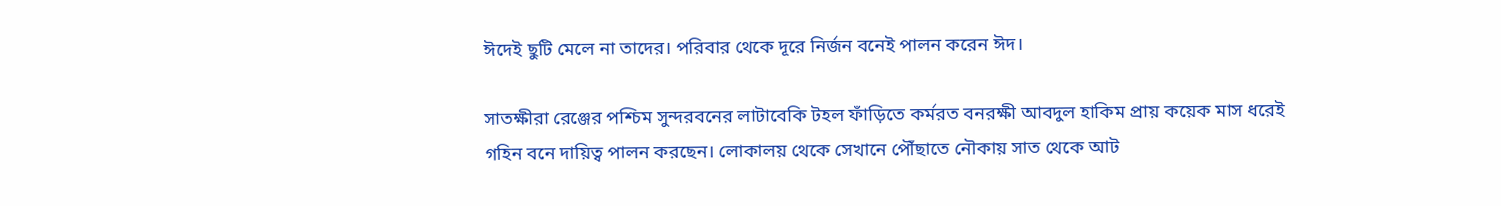ঈদেই ছুটি মেলে না তাদের। পরিবার থেকে দূরে নির্জন বনেই পালন করেন ঈদ।

সাতক্ষীরা রেঞ্জের পশ্চিম সুন্দরবনের লাটাবেকি টহল ফাঁড়িতে কর্মরত বনরক্ষী আবদুল হাকিম প্রায় কয়েক মাস ধরেই গহিন বনে দায়িত্ব পালন করছেন। লোকালয় থেকে সেখানে পৌঁছাতে নৌকায় সাত থেকে আট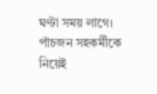ঘণ্টা সময় লাগে। পাঁচজন সহকর্মীকে নিয়েই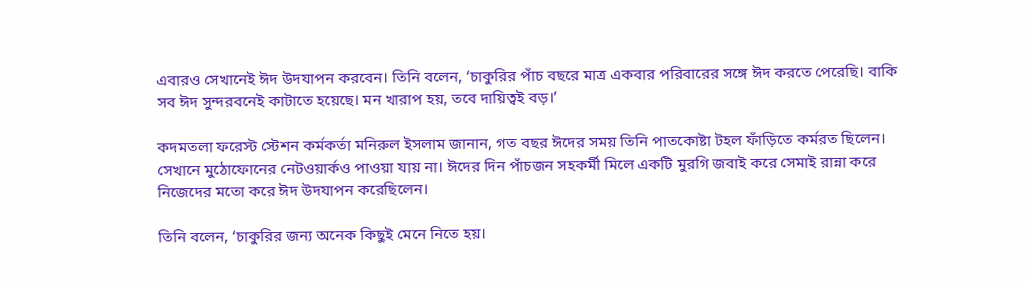এবারও সেখানেই ঈদ উদযাপন করবেন। তিনি বলেন, ‘চাকুরির পাঁচ বছরে মাত্র একবার পরিবারের সঙ্গে ঈদ করতে পেরেছি। বাকি সব ঈদ সুন্দরবনেই কাটাতে হয়েছে। মন খারাপ হয়, তবে দায়িত্বই বড়।’

কদমতলা ফরেস্ট স্টেশন কর্মকর্তা মনিরুল ইসলাম জানান, গত বছর ঈদের সময় তিনি পাতকোষ্টা টহল ফাঁড়িতে কর্মরত ছিলেন। সেখানে মুঠোফোনের নেটওয়ার্কও পাওয়া যায় না। ঈদের দিন পাঁচজন সহকর্মী মিলে একটি মুরগি জবাই করে সেমাই রান্না করে নিজেদের মতো করে ঈদ উদযাপন করেছিলেন।

তিনি বলেন, ‘চাকুরির জন্য অনেক কিছুই মেনে নিতে হয়।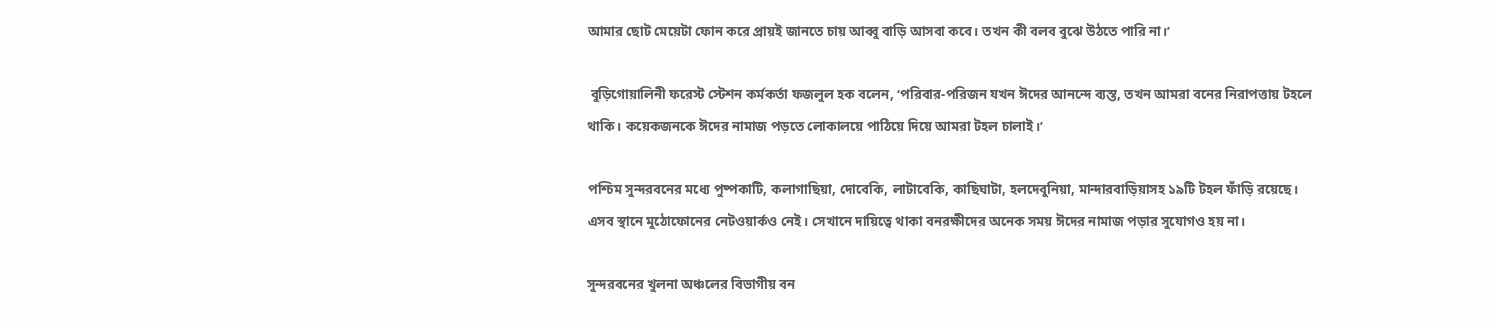আমার ছোট মেয়েটা ফোন করে প্রায়ই জানতে চায় আব্বু বাড়ি আসবা কবে। তখন কী বলব বুঝে উঠতে পারি না।’

 বুড়িগোয়ালিনী ফরেস্ট স্টেশন কর্মকর্তা ফজলুল হক বলেন, ‘পরিবার-পরিজন যখন ঈদের আনন্দে ব্যস্ত, তখন আমরা বনের নিরাপত্তায় টহলে থাকি। কয়েকজনকে ঈদের নামাজ পড়তে লোকালয়ে পাঠিয়ে দিয়ে আমরা টহল চালাই।’

পশ্চিম সুন্দরবনের মধ্যে পুষ্পকাটি, কলাগাছিয়া, দোবেকি, লাটাবেকি, কাছিঘাটা, হলদেবুনিয়া, মান্দারবাড়িয়াসহ ১৯টি টহল ফাঁড়ি রয়েছে। এসব স্থানে মুঠোফোনের নেটওয়ার্কও নেই। সেখানে দায়িত্বে থাকা বনরক্ষীদের অনেক সময় ঈদের নামাজ পড়ার সুযোগও হয় না।

সুন্দরবনের খুলনা অঞ্চলের বিভাগীয় বন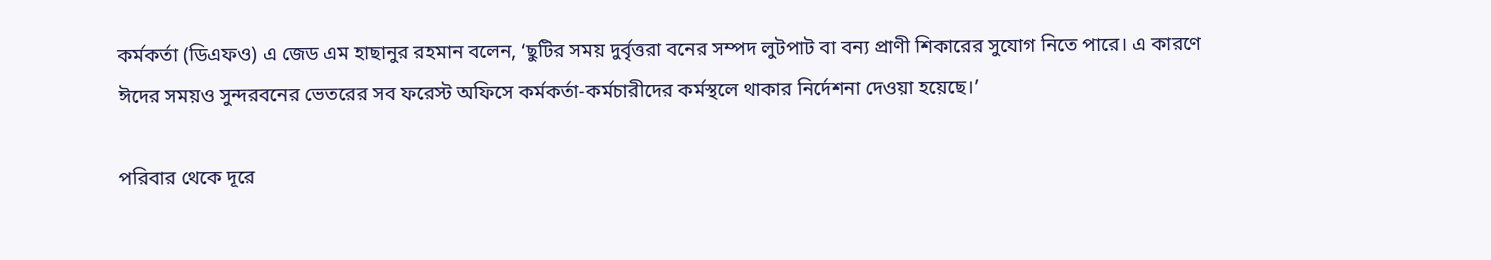কর্মকর্তা (ডিএফও) এ জেড এম হাছানুর রহমান বলেন, ‘ছুটির সময় দুর্বৃত্তরা বনের সম্পদ লুটপাট বা বন্য প্রাণী শিকারের সুযোগ নিতে পারে। এ কারণে ঈদের সময়ও সুন্দরবনের ভেতরের সব ফরেস্ট অফিসে কর্মকর্তা-কর্মচারীদের কর্মস্থলে থাকার নির্দেশনা দেওয়া হয়েছে।’

পরিবার থেকে দূরে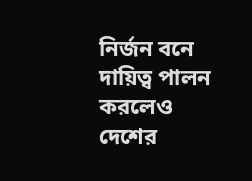নির্জন বনে দায়িত্ব পালন করলেও দেশের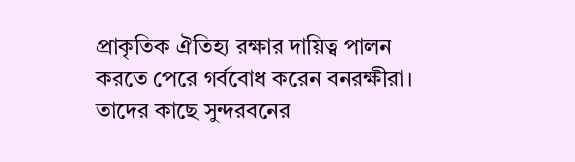প্রাকৃতিক ঐতিহ্য রক্ষার দায়িত্ব পালন করতে পেরে গর্ববোধ করেন বনরক্ষীরা। তাদের কাছে সুন্দরবনের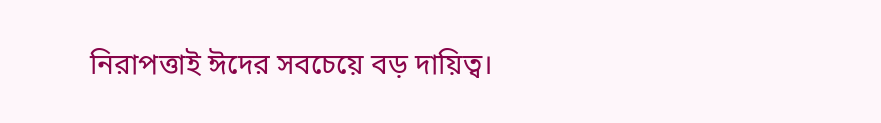নিরাপত্তাই ঈদের সবচেয়ে বড় দায়িত্ব।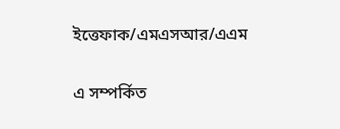ইত্তেফাক/এমএসআর/এএম

এ সম্পর্কিত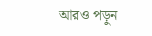আরও পড়ুন